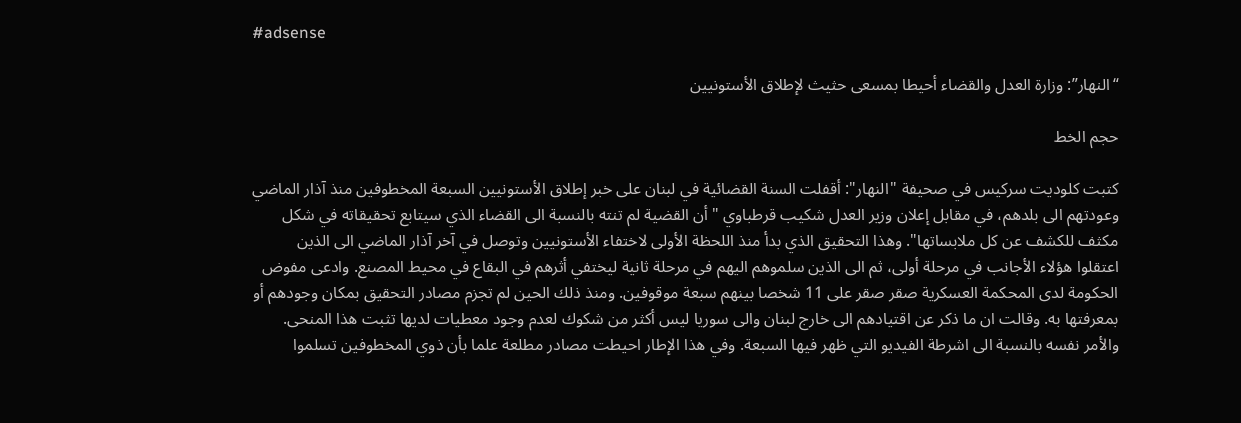#adsense

“النهار”: وزارة العدل والقضاء أحيطا بمسعى حثيث لإطلاق الأستونيين

حجم الخط

كتبت كلوديت سركيس في صحيفة "النهار": أقفلت السنة القضائية في لبنان على خبر إطلاق الأستونيين السبعة المخطوفين منذ آذار الماضي وعودتهم الى بلدهم، في مقابل إعلان وزير العدل شكيب قرطباوي "أن القضية لم تنته بالنسبة الى القضاء الذي سيتابع تحقيقاته في شكل مكثف للكشف عن كل ملابساتها". وهذا التحقيق الذي بدأ منذ اللحظة الأولى لاختفاء الأستونيين وتوصل في آخر آذار الماضي الى الذين اعتقلوا هؤلاء الأجانب في مرحلة أولى، ثم الى الذين سلموهم اليهم في مرحلة ثانية ليختفي أثرهم في البقاع في محيط المصنع. وادعى مفوض الحكومة لدى المحكمة العسكرية صقر صقر على 11 شخصا بينهم سبعة موقوفين. ومنذ ذلك الحين لم تجزم مصادر التحقيق بمكان وجودهم أو بمعرفتها به. وقالت ان ما ذكر عن اقتيادهم الى خارج لبنان والى سوريا ليس أكثر من شكوك لعدم وجود معطيات لديها تثبت هذا المنحى. والأمر نفسه بالنسبة الى اشرطة الفيديو التي ظهر فيها السبعة. وفي هذا الإطار احيطت مصادر مطلعة علما بأن ذوي المخطوفين تسلموا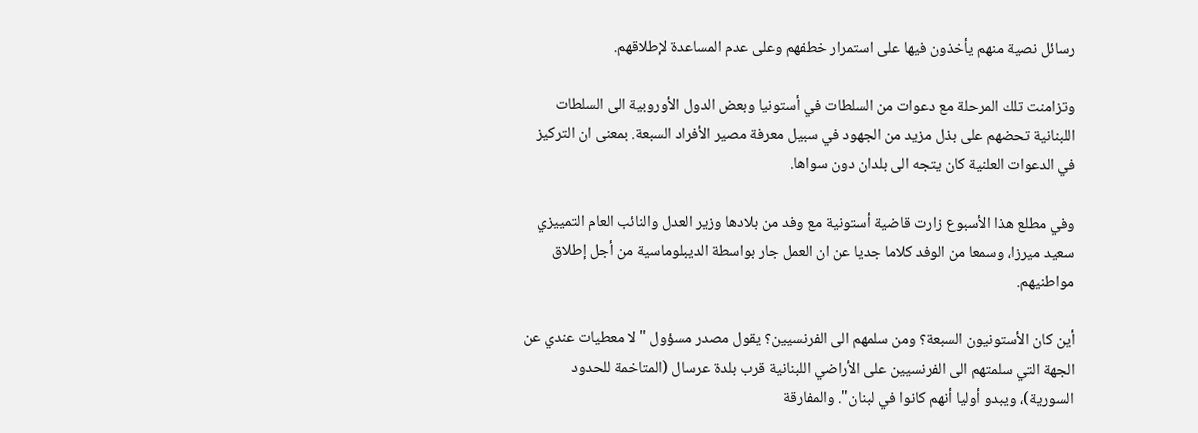رسائل نصية منهم يأخذون فيها على استمرار خطفهم وعلى عدم المساعدة لإطلاقهم.

وتزامنت تلك المرحلة مع دعوات من السلطات في أستونيا وبعض الدول الأوروبية الى السلطات اللبنانية تحضهم على بذل مزيد من الجهود في سبيل معرفة مصير الأفراد السبعة. بمعنى ان التركيز في الدعوات العلنية كان يتجه الى بلدان دون سواها.

وفي مطلع هذا الأسبوع زارت قاضية أستونية مع وفد من بلادها وزير العدل والنائب العام التمييزي سعيد ميرزا، وسمعا من الوفد كلاما جديا عن ان العمل جار بواسطة الديبلوماسية من أجل إطلاق مواطنيهم.

أين كان الأستونيون السبعة؟ ومن سلمهم الى الفرنسيين؟ يقول مصدر مسؤول "لا معطيات عندي عن الجهة التي سلمتهم الى الفرنسيين على الأراضي اللبنانية قرب بلدة عرسال (المتاخمة للحدود السورية)، ويبدو أوليا أنهم كانوا في لبنان". والمفارقة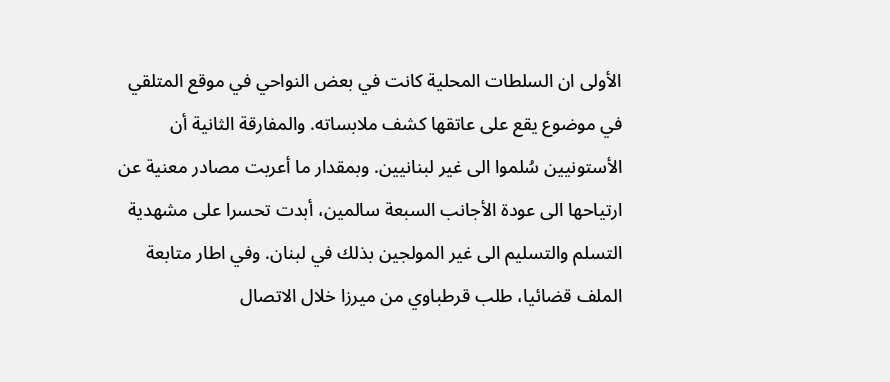الأولى ان السلطات المحلية كانت في بعض النواحي في موقع المتلقي في موضوع يقع على عاتقها كشف ملابساته. والمفارقة الثانية أن الأستونيين سُلموا الى غير لبنانيين. وبمقدار ما أعربت مصادر معنية عن ارتياحها الى عودة الأجانب السبعة سالمين، أبدت تحسرا على مشهدية التسلم والتسليم الى غير المولجين بذلك في لبنان. وفي اطار متابعة الملف قضائيا، طلب قرطباوي من ميرزا خلال الاتصال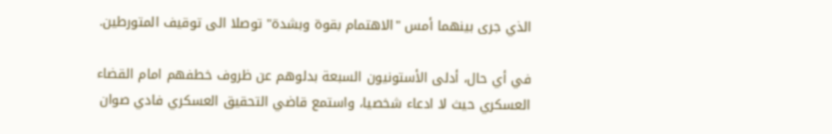الذي جرى بينهما أمس "الاهتمام بقوة وبشدة" توصلا الى توقيف المتورطين.

في أي حال، أدلى الأستونيون السبعة بدلوهم عن ظروف خطفهم امام القضاء العسكري حيث لا ادعاء شخصيا، واستمع قاضي التحقيق العسكري فادي صوان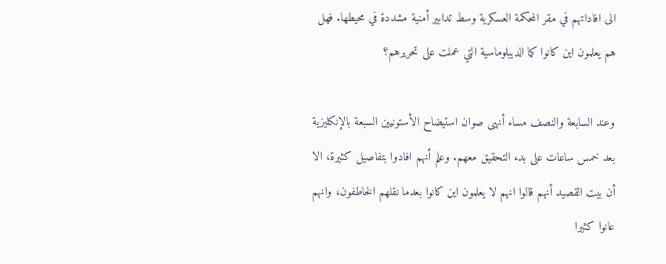الى افاداتهم في مقر المحكمة العسكرية وسط تدابير أمنية مشددة في محيطها. فهل هم يعلمون اين كانوا كما الديبلوماسية التي عملت على تحريرهم؟

وعند السابعة والنصف مساء أنهى صوان استيضاح الأستونيين السبعة بالإنكليزية بعد خمس ساعات على بدء التحقيق معهم. وعلم أنهم افادوا بتفاصيل كثيرة، الا أن بيت القصيد أنهم قالوا انهم لا يعلمون اين كانوا بعدما نقلهم الخاطفون، وانهم عانوا كثيرا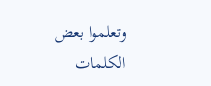وتعلموا بعض الكلمات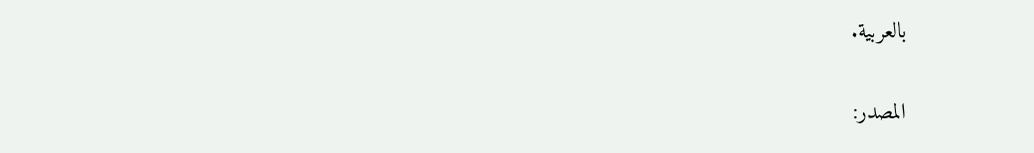بالعربية.

المصدر: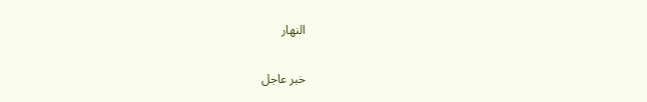النهار

خبر عاجل